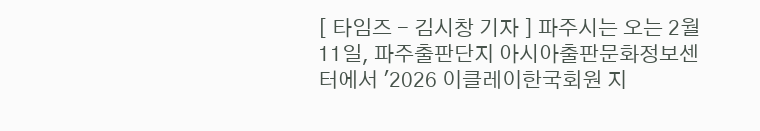[ 타임즈 - 김시창 기자 ] 파주시는 오는 2월 11일, 파주출판단지 아시아출판문화정보센터에서 '2026 이클레이한국회원 지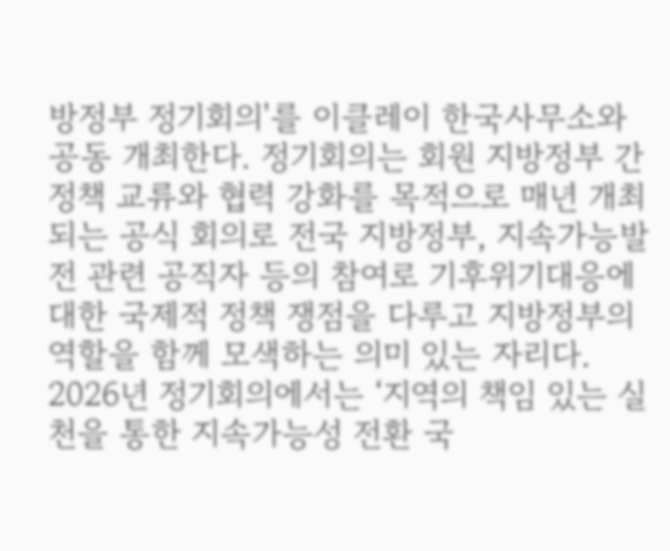방정부 정기회의'를 이클레이 한국사무소와 공동 개최한다. 정기회의는 회원 지방정부 간 정책 교류와 협력 강화를 목적으로 매년 개최되는 공식 회의로 전국 지방정부, 지속가능발전 관련 공직자 등의 참여로 기후위기대응에 대한 국제적 정책 쟁점을 다루고 지방정부의 역할을 함께 모색하는 의미 있는 자리다. 2026년 정기회의에서는 ‘지역의 책임 있는 실천을 통한 지속가능성 전환 국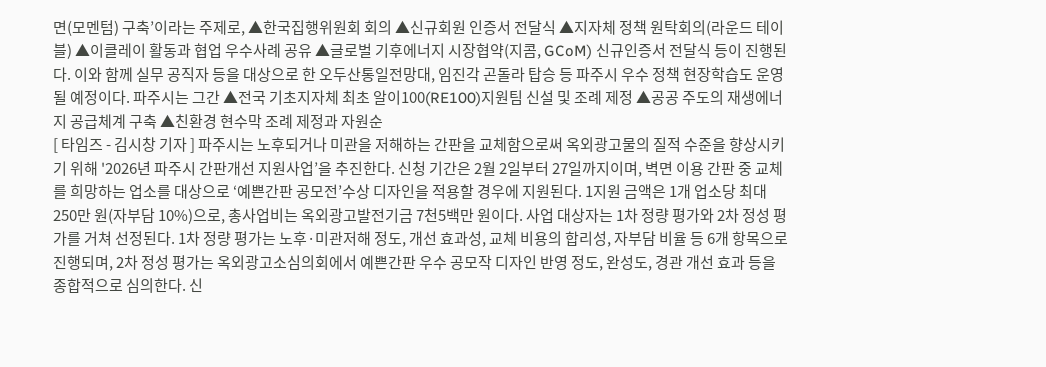면(모멘텀) 구축’이라는 주제로, ▲한국집행위원회 회의 ▲신규회원 인증서 전달식 ▲지자체 정책 원탁회의(라운드 테이블) ▲이클레이 활동과 협업 우수사례 공유 ▲글로벌 기후에너지 시장협약(지콤, GCoM) 신규인증서 전달식 등이 진행된다. 이와 함께 실무 공직자 등을 대상으로 한 오두산통일전망대, 임진각 곤돌라 탑승 등 파주시 우수 정책 현장학습도 운영될 예정이다. 파주시는 그간 ▲전국 기초지자체 최초 알이100(RE100)지원팀 신설 및 조례 제정 ▲공공 주도의 재생에너지 공급체계 구축 ▲친환경 현수막 조례 제정과 자원순
[ 타임즈 - 김시창 기자 ] 파주시는 노후되거나 미관을 저해하는 간판을 교체함으로써 옥외광고물의 질적 수준을 향상시키기 위해 '2026년 파주시 간판개선 지원사업’을 추진한다. 신청 기간은 2월 2일부터 27일까지이며, 벽면 이용 간판 중 교체를 희망하는 업소를 대상으로 ‘예쁜간판 공모전’수상 디자인을 적용할 경우에 지원된다. 1지원 금액은 1개 업소당 최대 250만 원(자부담 10%)으로, 총사업비는 옥외광고발전기금 7천5백만 원이다. 사업 대상자는 1차 정량 평가와 2차 정성 평가를 거쳐 선정된다. 1차 정량 평가는 노후·미관저해 정도, 개선 효과성, 교체 비용의 합리성, 자부담 비율 등 6개 항목으로 진행되며, 2차 정성 평가는 옥외광고소심의회에서 예쁜간판 우수 공모작 디자인 반영 정도, 완성도, 경관 개선 효과 등을 종합적으로 심의한다. 신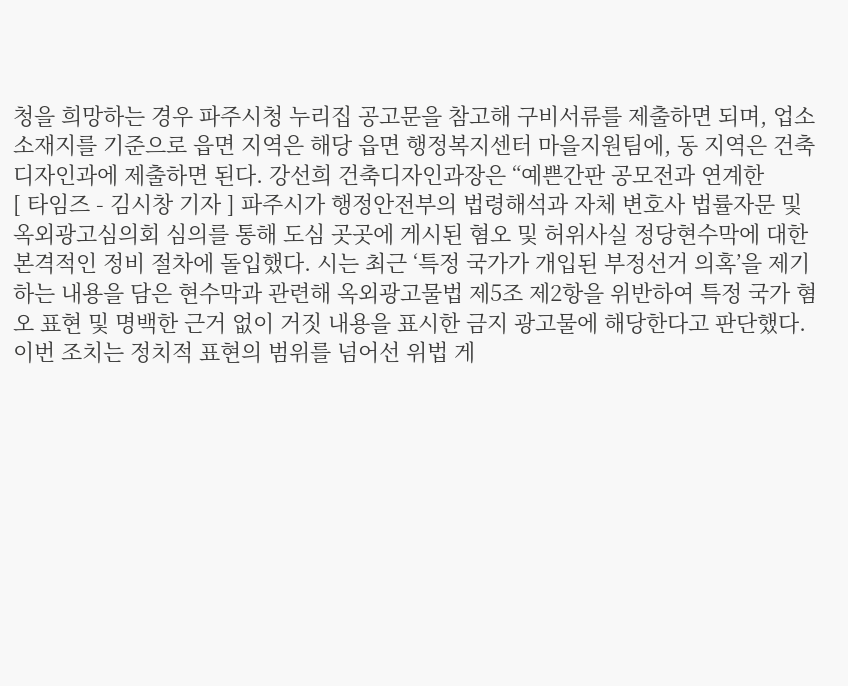청을 희망하는 경우 파주시청 누리집 공고문을 참고해 구비서류를 제출하면 되며, 업소 소재지를 기준으로 읍면 지역은 해당 읍면 행정복지센터 마을지원팀에, 동 지역은 건축디자인과에 제출하면 된다. 강선희 건축디자인과장은 “예쁜간판 공모전과 연계한
[ 타임즈 - 김시창 기자 ] 파주시가 행정안전부의 법령해석과 자체 변호사 법률자문 및 옥외광고심의회 심의를 통해 도심 곳곳에 게시된 혐오 및 허위사실 정당현수막에 대한 본격적인 정비 절차에 돌입했다. 시는 최근 ‘특정 국가가 개입된 부정선거 의혹’을 제기하는 내용을 담은 현수막과 관련해 옥외광고물법 제5조 제2항을 위반하여 특정 국가 혐오 표현 및 명백한 근거 없이 거짓 내용을 표시한 금지 광고물에 해당한다고 판단했다. 이번 조치는 정치적 표현의 범위를 넘어선 위법 게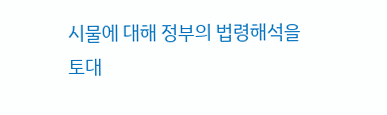시물에 대해 정부의 법령해석을 토대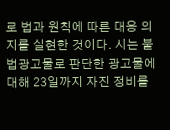로 법과 원칙에 따른 대응 의지를 실현한 것이다. 시는 불법광고물로 판단한 광고물에 대해 23일까지 자진 정비를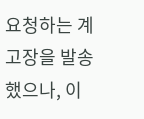요청하는 계고장을 발송했으나, 이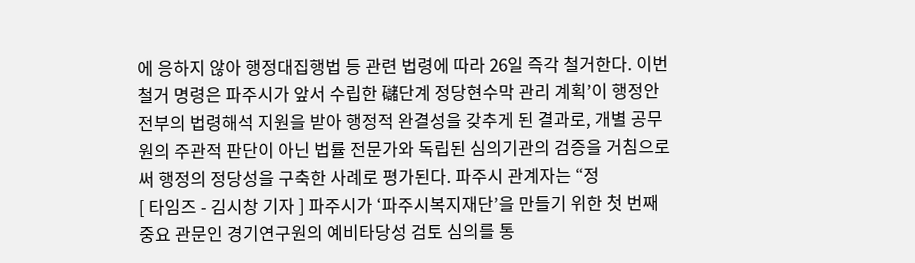에 응하지 않아 행정대집행법 등 관련 법령에 따라 26일 즉각 철거한다. 이번 철거 명령은 파주시가 앞서 수립한 䃴단계 정당현수막 관리 계획’이 행정안전부의 법령해석 지원을 받아 행정적 완결성을 갖추게 된 결과로, 개별 공무원의 주관적 판단이 아닌 법률 전문가와 독립된 심의기관의 검증을 거침으로써 행정의 정당성을 구축한 사례로 평가된다. 파주시 관계자는 “정
[ 타임즈 - 김시창 기자 ] 파주시가 ‘파주시복지재단’을 만들기 위한 첫 번째 중요 관문인 경기연구원의 예비타당성 검토 심의를 통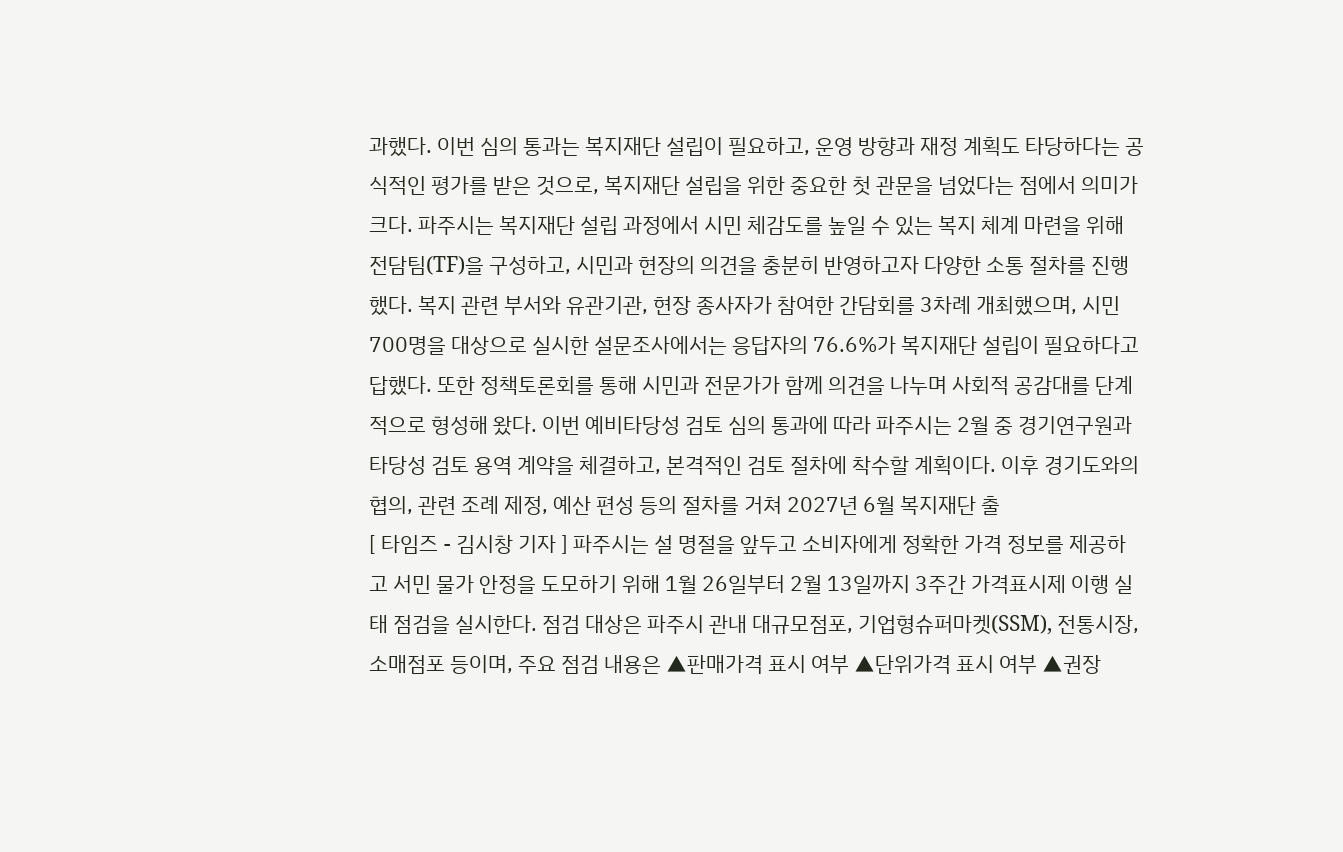과했다. 이번 심의 통과는 복지재단 설립이 필요하고, 운영 방향과 재정 계획도 타당하다는 공식적인 평가를 받은 것으로, 복지재단 설립을 위한 중요한 첫 관문을 넘었다는 점에서 의미가 크다. 파주시는 복지재단 설립 과정에서 시민 체감도를 높일 수 있는 복지 체계 마련을 위해 전담팀(TF)을 구성하고, 시민과 현장의 의견을 충분히 반영하고자 다양한 소통 절차를 진행했다. 복지 관련 부서와 유관기관, 현장 종사자가 참여한 간담회를 3차례 개최했으며, 시민 700명을 대상으로 실시한 설문조사에서는 응답자의 76.6%가 복지재단 설립이 필요하다고 답했다. 또한 정책토론회를 통해 시민과 전문가가 함께 의견을 나누며 사회적 공감대를 단계적으로 형성해 왔다. 이번 예비타당성 검토 심의 통과에 따라 파주시는 2월 중 경기연구원과 타당성 검토 용역 계약을 체결하고, 본격적인 검토 절차에 착수할 계획이다. 이후 경기도와의 협의, 관련 조례 제정, 예산 편성 등의 절차를 거쳐 2027년 6월 복지재단 출
[ 타임즈 - 김시창 기자 ] 파주시는 설 명절을 앞두고 소비자에게 정확한 가격 정보를 제공하고 서민 물가 안정을 도모하기 위해 1월 26일부터 2월 13일까지 3주간 가격표시제 이행 실태 점검을 실시한다. 점검 대상은 파주시 관내 대규모점포, 기업형슈퍼마켓(SSM), 전통시장, 소매점포 등이며, 주요 점검 내용은 ▲판매가격 표시 여부 ▲단위가격 표시 여부 ▲권장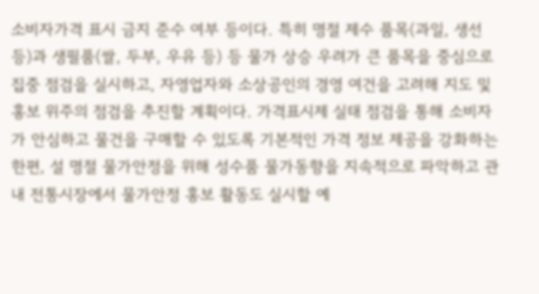소비자가격 표시 금지 준수 여부 등이다. 특히 명절 제수 품목(과일, 생선 등)과 생필품(쌀, 두부, 우유 등) 등 물가 상승 우려가 큰 품목을 중심으로 집중 점검을 실시하고, 자영업자와 소상공인의 경영 여건을 고려해 지도 및 홍보 위주의 점검을 추진할 계획이다. 가격표시제 실태 점검을 통해 소비자가 안심하고 물건을 구매할 수 있도록 기본적인 가격 정보 제공을 강화하는 한편, 설 명절 물가안정을 위해 성수품 물가동향을 지속적으로 파악하고 관내 전통시장에서 물가안정 홍보 활동도 실시할 예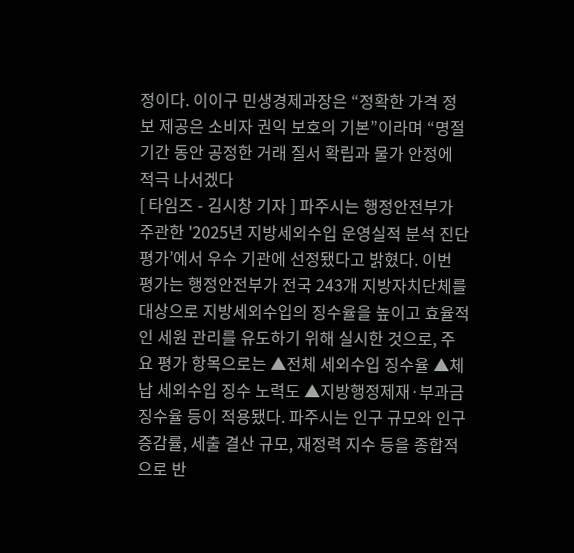정이다. 이이구 민생경제과장은 “정확한 가격 정보 제공은 소비자 권익 보호의 기본”이라며 “명절 기간 동안 공정한 거래 질서 확립과 물가 안정에 적극 나서겠다
[ 타임즈 - 김시창 기자 ] 파주시는 행정안전부가 주관한 '2025년 지방세외수입 운영실적 분석 진단 평가’에서 우수 기관에 선정됐다고 밝혔다. 이번 평가는 행정안전부가 전국 243개 지방자치단체를 대상으로 지방세외수입의 징수율을 높이고 효율적인 세원 관리를 유도하기 위해 실시한 것으로, 주요 평가 항목으로는 ▲전체 세외수입 징수율 ▲체납 세외수입 징수 노력도 ▲지방행정제재·부과금 징수율 등이 적용됐다. 파주시는 인구 규모와 인구 증감률, 세출 결산 규모, 재정력 지수 등을 종합적으로 반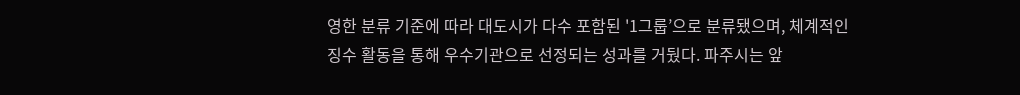영한 분류 기준에 따라 대도시가 다수 포함된 '1그룹’으로 분류됐으며, 체계적인 징수 활동을 통해 우수기관으로 선정되는 성과를 거뒀다. 파주시는 앞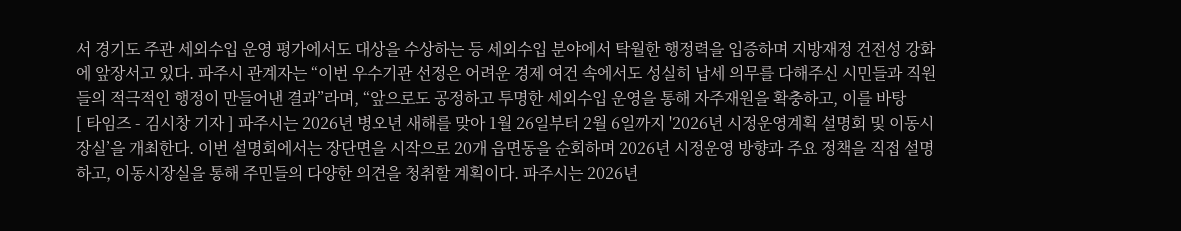서 경기도 주관 세외수입 운영 평가에서도 대상을 수상하는 등 세외수입 분야에서 탁월한 행정력을 입증하며 지방재정 건전성 강화에 앞장서고 있다. 파주시 관계자는 “이번 우수기관 선정은 어려운 경제 여건 속에서도 성실히 납세 의무를 다해주신 시민들과 직원들의 적극적인 행정이 만들어낸 결과”라며, “앞으로도 공정하고 투명한 세외수입 운영을 통해 자주재원을 확충하고, 이를 바탕
[ 타임즈 - 김시창 기자 ] 파주시는 2026년 병오년 새해를 맞아 1월 26일부터 2월 6일까지 '2026년 시정운영계획 설명회 및 이동시장실’을 개최한다. 이번 설명회에서는 장단면을 시작으로 20개 읍면동을 순회하며 2026년 시정운영 방향과 주요 정책을 직접 설명하고, 이동시장실을 통해 주민들의 다양한 의견을 청취할 계획이다. 파주시는 2026년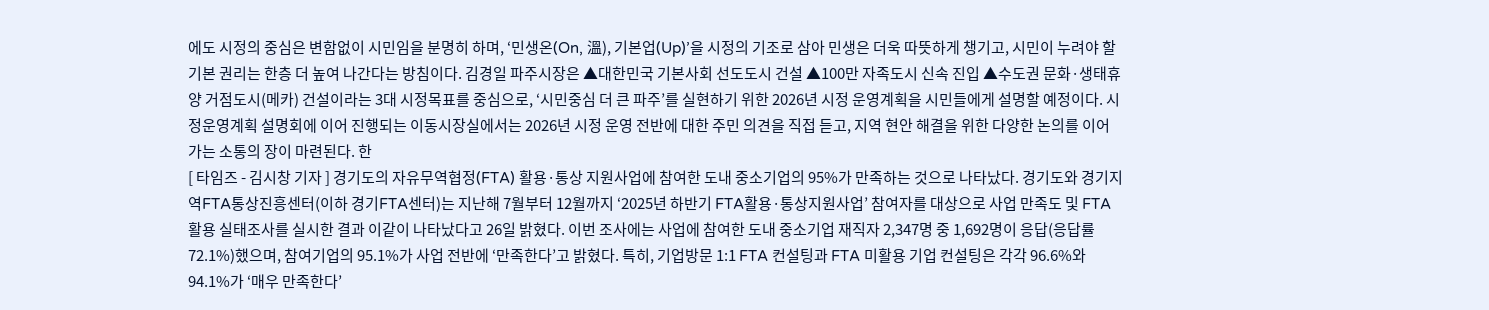에도 시정의 중심은 변함없이 시민임을 분명히 하며, ‘민생온(On, 溫), 기본업(Up)’을 시정의 기조로 삼아 민생은 더욱 따뜻하게 챙기고, 시민이 누려야 할 기본 권리는 한층 더 높여 나간다는 방침이다. 김경일 파주시장은 ▲대한민국 기본사회 선도도시 건설 ▲100만 자족도시 신속 진입 ▲수도권 문화·생태휴양 거점도시(메카) 건설이라는 3대 시정목표를 중심으로, ‘시민중심 더 큰 파주’를 실현하기 위한 2026년 시정 운영계획을 시민들에게 설명할 예정이다. 시정운영계획 설명회에 이어 진행되는 이동시장실에서는 2026년 시정 운영 전반에 대한 주민 의견을 직접 듣고, 지역 현안 해결을 위한 다양한 논의를 이어가는 소통의 장이 마련된다. 한
[ 타임즈 - 김시창 기자 ] 경기도의 자유무역협정(FTA) 활용·통상 지원사업에 참여한 도내 중소기업의 95%가 만족하는 것으로 나타났다. 경기도와 경기지역FTA통상진흥센터(이하 경기FTA센터)는 지난해 7월부터 12월까지 ‘2025년 하반기 FTA활용·통상지원사업’ 참여자를 대상으로 사업 만족도 및 FTA활용 실태조사를 실시한 결과 이같이 나타났다고 26일 밝혔다. 이번 조사에는 사업에 참여한 도내 중소기업 재직자 2,347명 중 1,692명이 응답(응답률 72.1%)했으며, 참여기업의 95.1%가 사업 전반에 ‘만족한다’고 밝혔다. 특히, 기업방문 1:1 FTA 컨설팅과 FTA 미활용 기업 컨설팅은 각각 96.6%와 94.1%가 ‘매우 만족한다’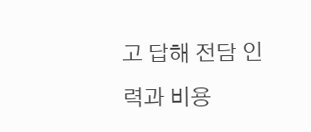고 답해 전담 인력과 비용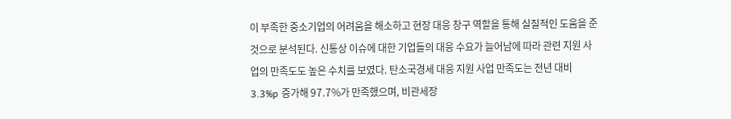이 부족한 중소기업의 어려움을 해소하고 현장 대응 창구 역할을 통해 실질적인 도움을 준 것으로 분석된다. 신통상 이슈에 대한 기업들의 대응 수요가 늘어남에 따라 관련 지원 사업의 만족도도 높은 수치를 보였다. 탄소국경세 대응 지원 사업 만족도는 전년 대비 3.3%p 증가해 97.7%가 만족했으며, 비관세장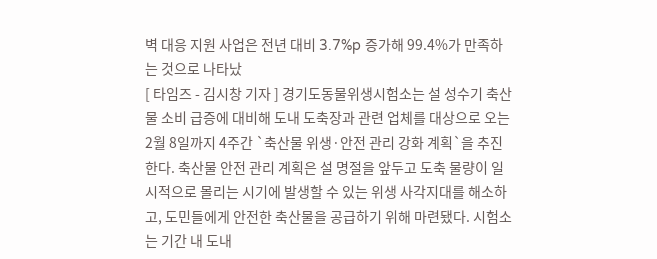벽 대응 지원 사업은 전년 대비 3.7%p 증가해 99.4%가 만족하는 것으로 나타났
[ 타임즈 - 김시창 기자 ] 경기도동물위생시험소는 설 성수기 축산물 소비 급증에 대비해 도내 도축장과 관련 업체를 대상으로 오는 2월 8일까지 4주간 `축산물 위생·안전 관리 강화 계획`을 추진한다. 축산물 안전 관리 계획은 설 명절을 앞두고 도축 물량이 일시적으로 몰리는 시기에 발생할 수 있는 위생 사각지대를 해소하고, 도민들에게 안전한 축산물을 공급하기 위해 마련됐다. 시험소는 기간 내 도내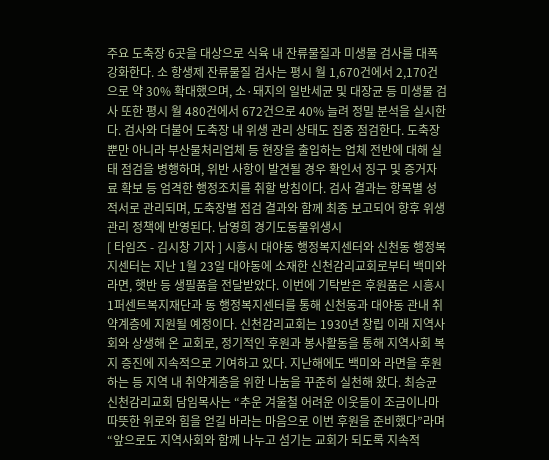주요 도축장 6곳을 대상으로 식육 내 잔류물질과 미생물 검사를 대폭 강화한다. 소 항생제 잔류물질 검사는 평시 월 1,670건에서 2,170건으로 약 30% 확대했으며, 소·돼지의 일반세균 및 대장균 등 미생물 검사 또한 평시 월 480건에서 672건으로 40% 늘려 정밀 분석을 실시한다. 검사와 더불어 도축장 내 위생 관리 상태도 집중 점검한다. 도축장뿐만 아니라 부산물처리업체 등 현장을 출입하는 업체 전반에 대해 실태 점검을 병행하며, 위반 사항이 발견될 경우 확인서 징구 및 증거자료 확보 등 엄격한 행정조치를 취할 방침이다. 검사 결과는 항목별 성적서로 관리되며, 도축장별 점검 결과와 함께 최종 보고되어 향후 위생 관리 정책에 반영된다. 남영희 경기도동물위생시
[ 타임즈 - 김시창 기자 ] 시흥시 대야동 행정복지센터와 신천동 행정복지센터는 지난 1월 23일 대야동에 소재한 신천감리교회로부터 백미와 라면, 햇반 등 생필품을 전달받았다. 이번에 기탁받은 후원품은 시흥시1퍼센트복지재단과 동 행정복지센터를 통해 신천동과 대야동 관내 취약계층에 지원될 예정이다. 신천감리교회는 1930년 창립 이래 지역사회와 상생해 온 교회로, 정기적인 후원과 봉사활동을 통해 지역사회 복지 증진에 지속적으로 기여하고 있다. 지난해에도 백미와 라면을 후원하는 등 지역 내 취약계층을 위한 나눔을 꾸준히 실천해 왔다. 최승균 신천감리교회 담임목사는 “추운 겨울철 어려운 이웃들이 조금이나마 따뜻한 위로와 힘을 얻길 바라는 마음으로 이번 후원을 준비했다”라며 “앞으로도 지역사회와 함께 나누고 섬기는 교회가 되도록 지속적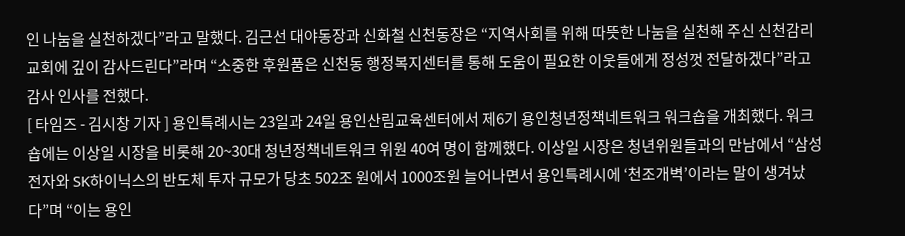인 나눔을 실천하겠다”라고 말했다. 김근선 대야동장과 신화철 신천동장은 “지역사회를 위해 따뜻한 나눔을 실천해 주신 신천감리교회에 깊이 감사드린다”라며 “소중한 후원품은 신천동 행정복지센터를 통해 도움이 필요한 이웃들에게 정성껏 전달하겠다”라고 감사 인사를 전했다.
[ 타임즈 - 김시창 기자 ] 용인특례시는 23일과 24일 용인산림교육센터에서 제6기 용인청년정책네트워크 워크숍을 개최했다. 워크숍에는 이상일 시장을 비롯해 20~30대 청년정책네트워크 위원 40여 명이 함께했다. 이상일 시장은 청년위원들과의 만남에서 “삼성전자와 SK하이닉스의 반도체 투자 규모가 당초 502조 원에서 1000조원 늘어나면서 용인특례시에 ‘천조개벽’이라는 말이 생겨났다”며 “이는 용인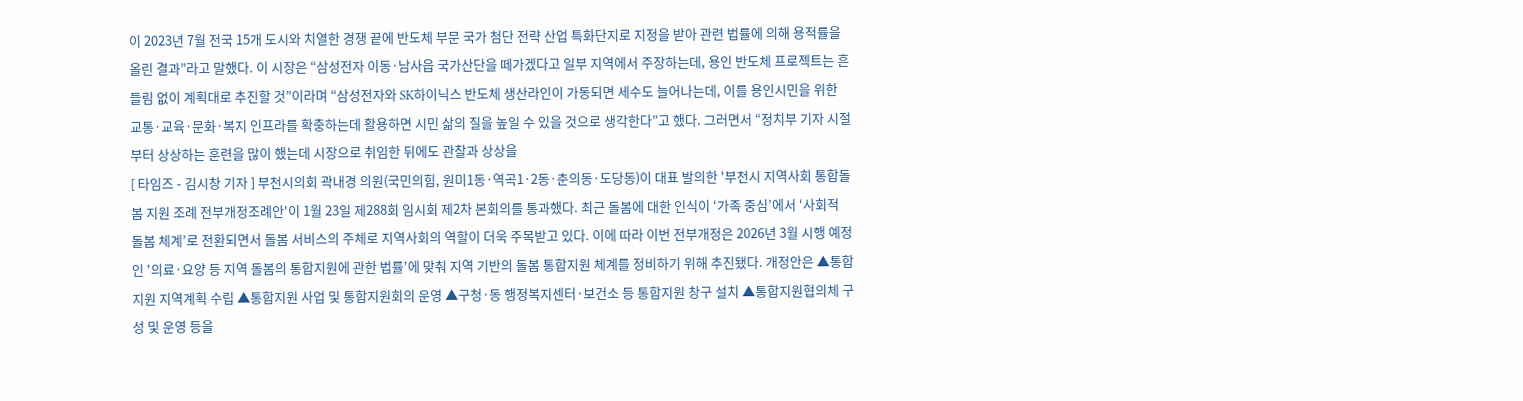이 2023년 7월 전국 15개 도시와 치열한 경쟁 끝에 반도체 부문 국가 첨단 전략 산업 특화단지로 지정을 받아 관련 법률에 의해 용적률을 올린 결과”라고 말했다. 이 시장은 “삼성전자 이동·남사읍 국가산단을 떼가겠다고 일부 지역에서 주장하는데, 용인 반도체 프로젝트는 흔들림 없이 계획대로 추진할 것”이라며 “삼성전자와 SK하이닉스 반도체 생산라인이 가동되면 세수도 늘어나는데, 이를 용인시민을 위한 교통·교육·문화·복지 인프라를 확충하는데 활용하면 시민 삶의 질을 높일 수 있을 것으로 생각한다”고 했다. 그러면서 “정치부 기자 시절부터 상상하는 훈련을 많이 했는데 시장으로 취임한 뒤에도 관찰과 상상을
[ 타임즈 - 김시창 기자 ] 부천시의회 곽내경 의원(국민의힘, 원미1동·역곡1·2동·춘의동·도당동)이 대표 발의한 '부천시 지역사회 통합돌봄 지원 조례 전부개정조례안'이 1월 23일 제288회 임시회 제2차 본회의를 통과했다. 최근 돌봄에 대한 인식이 ‘가족 중심’에서 ‘사회적 돌봄 체계’로 전환되면서 돌봄 서비스의 주체로 지역사회의 역할이 더욱 주목받고 있다. 이에 따라 이번 전부개정은 2026년 3월 시행 예정인 '의료·요양 등 지역 돌봄의 통합지원에 관한 법률'에 맞춰 지역 기반의 돌봄 통합지원 체계를 정비하기 위해 추진됐다. 개정안은 ▲통합지원 지역계획 수립 ▲통합지원 사업 및 통합지원회의 운영 ▲구청·동 행정복지센터·보건소 등 통합지원 창구 설치 ▲통합지원협의체 구성 및 운영 등을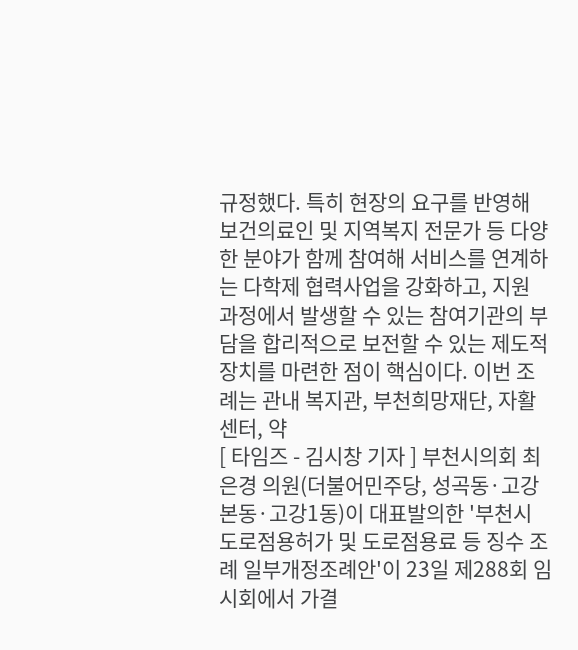규정했다. 특히 현장의 요구를 반영해 보건의료인 및 지역복지 전문가 등 다양한 분야가 함께 참여해 서비스를 연계하는 다학제 협력사업을 강화하고, 지원 과정에서 발생할 수 있는 참여기관의 부담을 합리적으로 보전할 수 있는 제도적 장치를 마련한 점이 핵심이다. 이번 조례는 관내 복지관, 부천희망재단, 자활센터, 약
[ 타임즈 - 김시창 기자 ] 부천시의회 최은경 의원(더불어민주당, 성곡동·고강본동·고강1동)이 대표발의한 '부천시 도로점용허가 및 도로점용료 등 징수 조례 일부개정조례안'이 23일 제288회 임시회에서 가결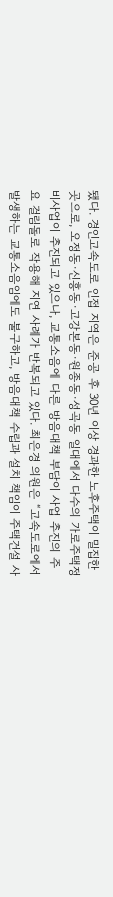됐다. 경인고속도로 인접 지역은 준공 후 30년 이상 경과한 노후주택이 밀집한 곳으로, 오정동·신흥동·고강본동·원종동·성곡동 일대에서 다수의 가로주택정비사업이 추진되고 있으나, 교통소음에 다른 방음대책 부담이 사업 추진의 주요 걸림돌로 작용해 지연 사례가 반복되고 있다. 최은경 의원은 “고속도로에서 발생하는 교통소음임에도 불구하고, 방음대책 수립과 설치 책임이 주택건설 사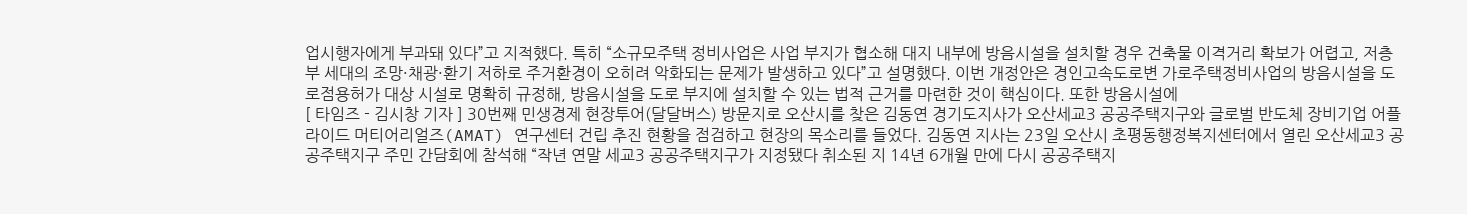업시행자에게 부과돼 있다”고 지적했다. 특히 “소규모주택 정비사업은 사업 부지가 협소해 대지 내부에 방음시설을 설치할 경우 건축물 이격거리 확보가 어렵고, 저층부 세대의 조망·채광·환기 저하로 주거환경이 오히려 악화되는 문제가 발생하고 있다”고 설명했다. 이번 개정안은 경인고속도로변 가로주택정비사업의 방음시설을 도로점용허가 대상 시설로 명확히 규정해, 방음시설을 도로 부지에 설치할 수 있는 법적 근거를 마련한 것이 핵심이다. 또한 방음시설에
[ 타임즈 - 김시창 기자 ] 30번째 민생경제 현장투어(달달버스) 방문지로 오산시를 찾은 김동연 경기도지사가 오산세교3 공공주택지구와 글로벌 반도체 장비기업 어플라이드 머티어리얼즈(AMAT) 연구센터 건립 추진 현황을 점검하고 현장의 목소리를 들었다. 김동연 지사는 23일 오산시 초평동행정복지센터에서 열린 오산세교3 공공주택지구 주민 간담회에 참석해 “작년 연말 세교3 공공주택지구가 지정됐다 취소된 지 14년 6개월 만에 다시 공공주택지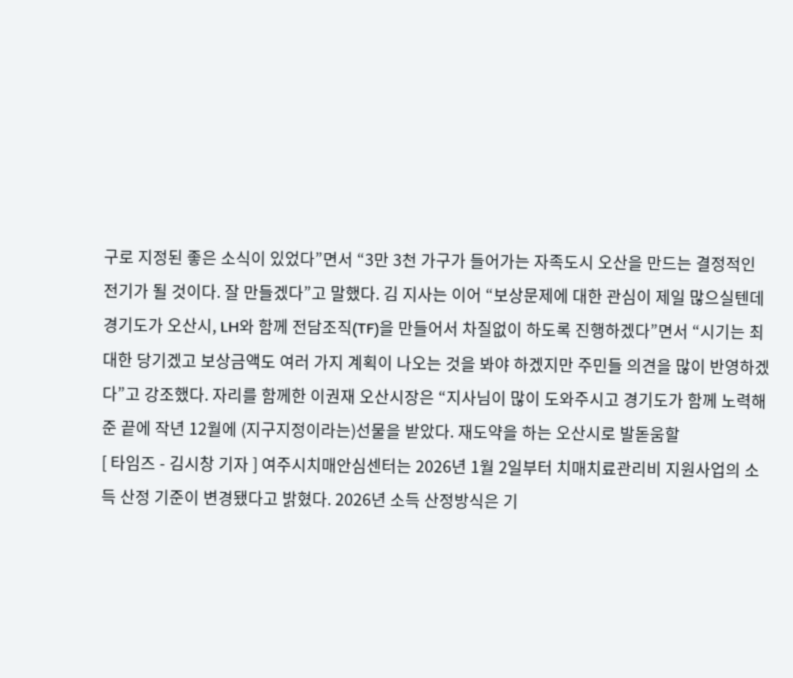구로 지정된 좋은 소식이 있었다”면서 “3만 3천 가구가 들어가는 자족도시 오산을 만드는 결정적인 전기가 될 것이다. 잘 만들겠다”고 말했다. 김 지사는 이어 “보상문제에 대한 관심이 제일 많으실텐데 경기도가 오산시, LH와 함께 전담조직(TF)을 만들어서 차질없이 하도록 진행하겠다”면서 “시기는 최대한 당기겠고 보상금액도 여러 가지 계획이 나오는 것을 봐야 하겠지만 주민들 의견을 많이 반영하겠다”고 강조했다. 자리를 함께한 이권재 오산시장은 “지사님이 많이 도와주시고 경기도가 함께 노력해 준 끝에 작년 12월에 (지구지정이라는)선물을 받았다. 재도약을 하는 오산시로 발돋움할
[ 타임즈 - 김시창 기자 ] 여주시치매안심센터는 2026년 1월 2일부터 치매치료관리비 지원사업의 소득 산정 기준이 변경됐다고 밝혔다. 2026년 소득 산정방식은 기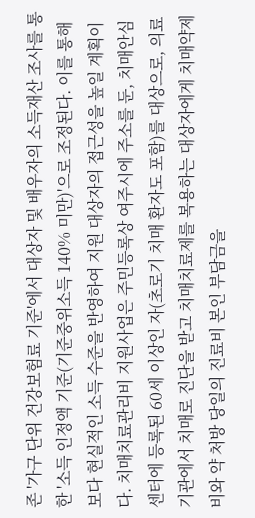존 '가구 단위 건강보험료 기준'에서 대상자 및 배우자의 소득재산 조사를 통한 '소득 인정액 기준(기준중위소득 140% 미만)'으로 조정된다. 이를 통해 보다 현실적인 소득 수준을 반영하여 지원 대상자의 접근성을 높일 계획이다. 치매치료관리비 지원사업은 주민등록상 여주시에 주소를 둔, 치매안심센터에 등록된 60세 이상인 자(초로기 치매 환자도 포함)를 대상으로, 의료기관에서 치매로 진단을 받고 치매치료제를 복용하는 대상자에게 치매약제비와 약 처방 당일의 진료비 본인 부담금을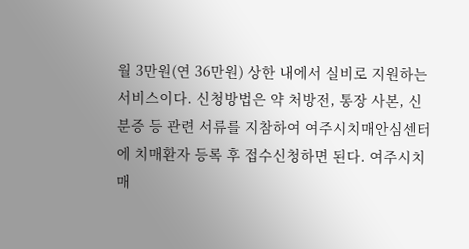월 3만원(연 36만원) 상한 내에서 실비로 지원하는 서비스이다. 신청방법은 약 처방전, 통장 사본, 신분증 등 관련 서류를 지참하여 여주시치매안심센터에 치매환자 등록 후 접수신청하면 된다. 여주시치매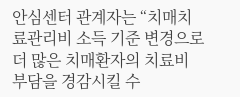안심센터 관계자는 “치매치료관리비 소득 기준 변경으로 더 많은 치매환자의 치료비 부담을 경감시킬 수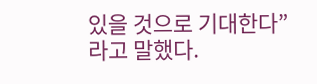있을 것으로 기대한다”라고 말했다.